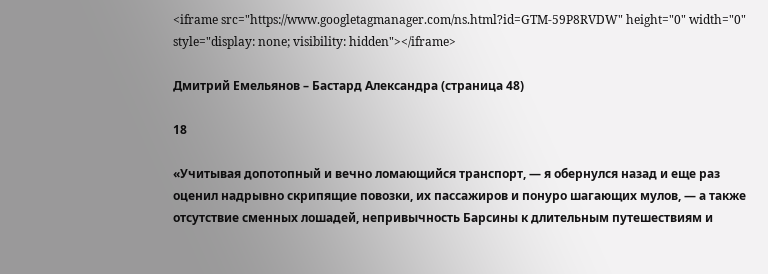<iframe src="https://www.googletagmanager.com/ns.html?id=GTM-59P8RVDW" height="0" width="0" style="display: none; visibility: hidden"></iframe>

Дмитрий Емельянов – Бастард Александра (страница 48)

18

«Учитывая допотопный и вечно ломающийся транспорт, — я обернулся назад и еще раз оценил надрывно скрипящие повозки, их пассажиров и понуро шагающих мулов, — а также отсутствие сменных лошадей, непривычность Барсины к длительным путешествиям и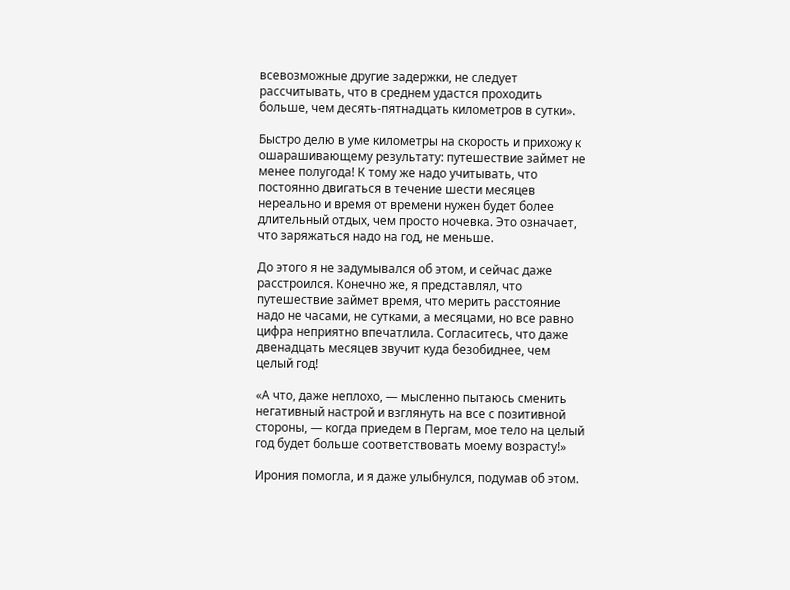всевозможные другие задержки, не следует рассчитывать, что в среднем удастся проходить больше, чем десять-пятнадцать километров в сутки».

Быстро делю в уме километры на скорость и прихожу к ошарашивающему результату: путешествие займет не менее полугода! К тому же надо учитывать, что постоянно двигаться в течение шести месяцев нереально и время от времени нужен будет более длительный отдых, чем просто ночевка. Это означает, что заряжаться надо на год, не меньше.

До этого я не задумывался об этом, и сейчас даже расстроился. Конечно же, я представлял, что путешествие займет время, что мерить расстояние надо не часами, не сутками, а месяцами, но все равно цифра неприятно впечатлила. Согласитесь, что даже двенадцать месяцев звучит куда безобиднее, чем целый год!

«А что, даже неплохо, — мысленно пытаюсь сменить негативный настрой и взглянуть на все с позитивной стороны, — когда приедем в Пергам, мое тело на целый год будет больше соответствовать моему возрасту!»

Ирония помогла, и я даже улыбнулся, подумав об этом.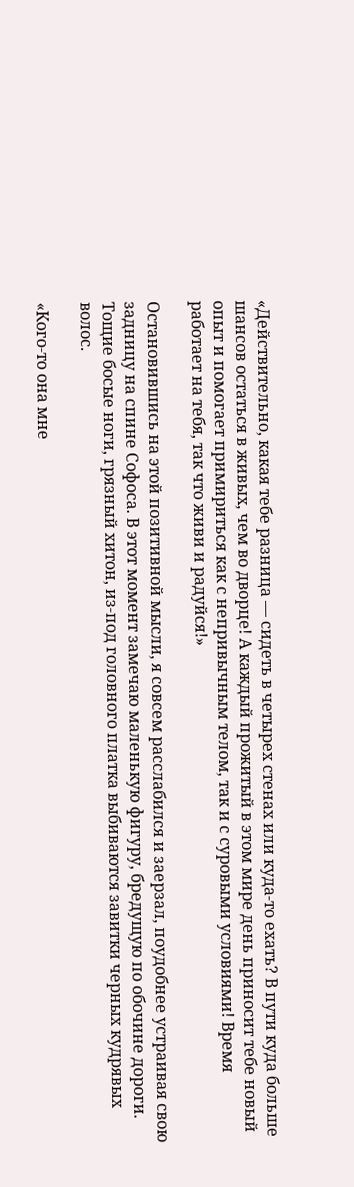«Действительно, какая тебе разница — сидеть в четырех стенах или куда-то ехать? В пути куда больше шансов остаться в живых, чем во дворце! А каждый прожитый в этом мире день приносит тебе новый опыт и помогает примириться как с непривычным телом, так и с суровыми условиями! Время работает на тебя, так что живи и радуйся!»

Остановившись на этой позитивной мысли, я совсем расслабился и заерзал, поудобнее устраивая свою задницу на спине Софоса. В этот момент замечаю маленькую фигуру, бредущую по обочине дороги. Тощие босые ноги, грязный хитон, из-под головного платка выбиваются завитки черных кудрявых волос.

«Кого-то она мне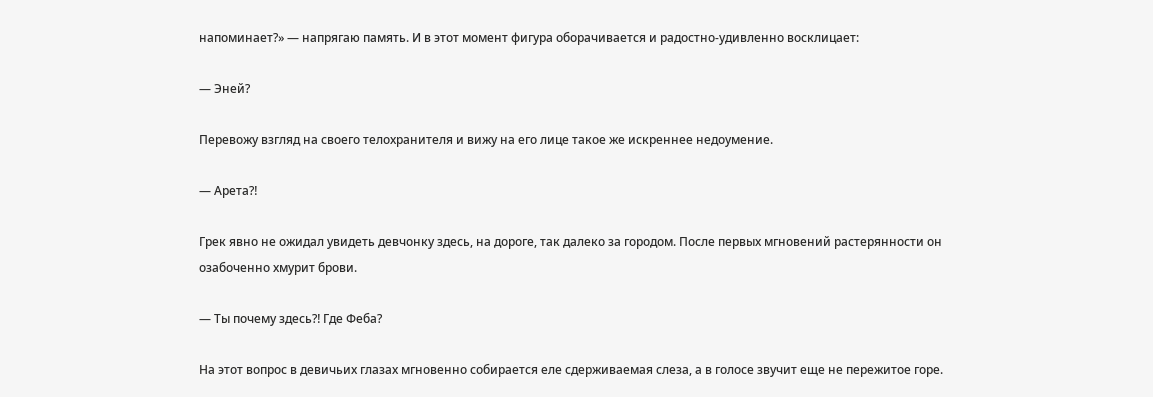напоминает?» — напрягаю память. И в этот момент фигура оборачивается и радостно-удивленно восклицает:

— Эней?

Перевожу взгляд на своего телохранителя и вижу на его лице такое же искреннее недоумение.

— Арета⁈

Грек явно не ожидал увидеть девчонку здесь, на дороге, так далеко за городом. После первых мгновений растерянности он озабоченно хмурит брови.

— Ты почему здесь⁈ Где Феба?

На этот вопрос в девичьих глазах мгновенно собирается еле сдерживаемая слеза, а в голосе звучит еще не пережитое горе.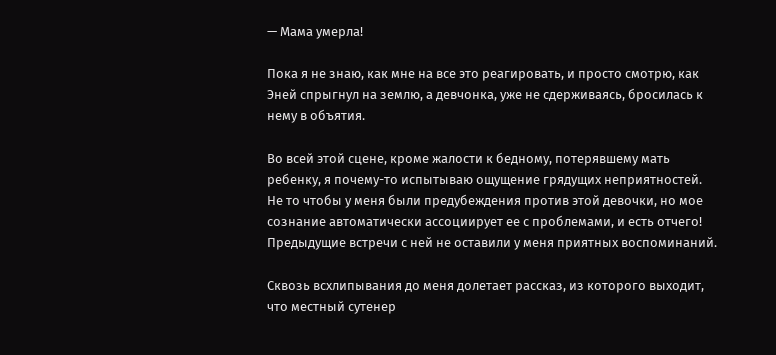— Мама умерла!

Пока я не знаю, как мне на все это реагировать, и просто смотрю, как Эней спрыгнул на землю, а девчонка, уже не сдерживаясь, бросилась к нему в объятия.

Во всей этой сцене, кроме жалости к бедному, потерявшему мать ребенку, я почему-то испытываю ощущение грядущих неприятностей. Не то чтобы у меня были предубеждения против этой девочки, но мое сознание автоматически ассоциирует ее с проблемами, и есть отчего! Предыдущие встречи с ней не оставили у меня приятных воспоминаний.

Сквозь всхлипывания до меня долетает рассказ, из которого выходит, что местный сутенер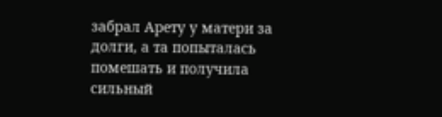забрал Арету у матери за долги, а та попыталась помешать и получила сильный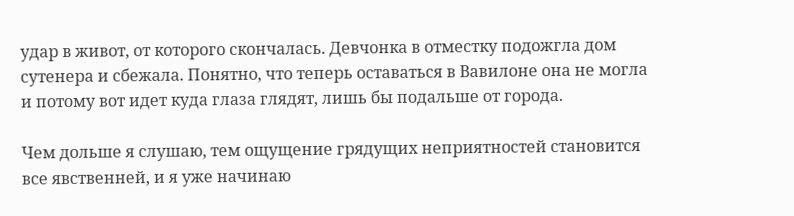удар в живот, от которого скончалась. Девчонка в отместку подожгла дом сутенера и сбежала. Понятно, что теперь оставаться в Вавилоне она не могла и потому вот идет куда глаза глядят, лишь бы подальше от города.

Чем дольше я слушаю, тем ощущение грядущих неприятностей становится все явственней, и я уже начинаю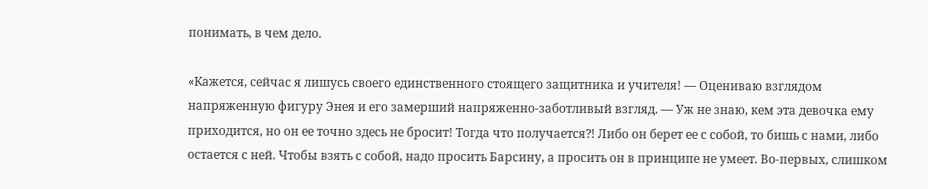понимать, в чем дело.

«Кажется, сейчас я лишусь своего единственного стоящего защитника и учителя! — Оцениваю взглядом напряженную фигуру Энея и его замерший напряженно-заботливый взгляд. — Уж не знаю, кем эта девочка ему приходится, но он ее точно здесь не бросит! Тогда что получается⁈ Либо он берет ее с собой, то бишь с нами, либо остается с ней. Чтобы взять с собой, надо просить Барсину, а просить он в принципе не умеет. Во-первых, слишком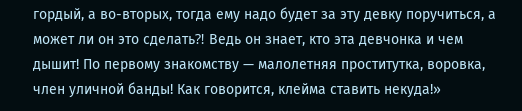гордый, а во-вторых, тогда ему надо будет за эту девку поручиться, а может ли он это сделать⁈ Ведь он знает, кто эта девчонка и чем дышит! По первому знакомству — малолетняя проститутка, воровка, член уличной банды! Как говорится, клейма ставить некуда!»